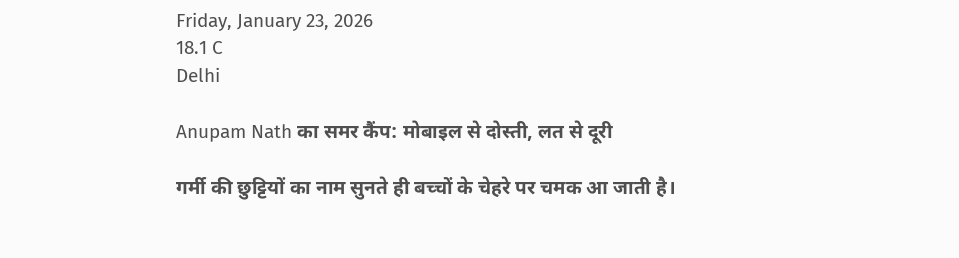Friday, January 23, 2026
18.1 C
Delhi

Anupam Nath का समर कैंप: मोबाइल से दोस्ती, लत से दूरी

गर्मी की छुट्टियों का नाम सुनते ही बच्चों के चेहरे पर चमक आ जाती है।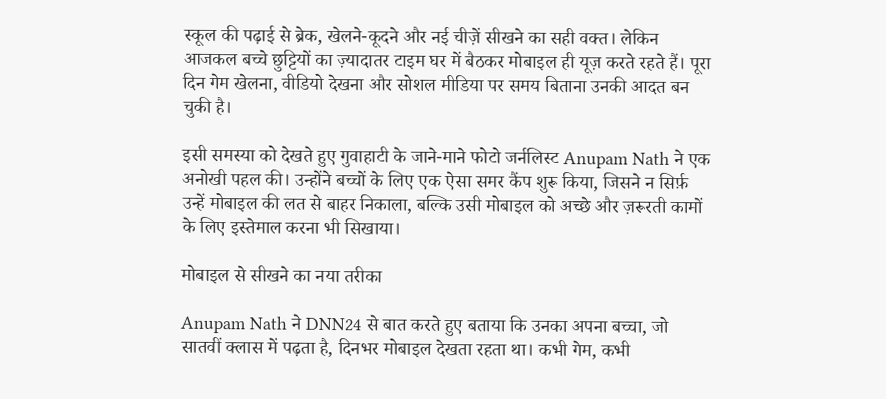स्कूल की पढ़ाई से ब्रेक, खेलने-कूदने और नई चीज़ें सीखने का सही वक्त। लेकिन आजकल बच्चे छुट्टियों का ज़्यादातर टाइम घर में बैठकर मोबाइल ही यूज़ करते रहते हैं। पूरा दिन गेम खेलना, वीडियो देखना और सोशल मीडिया पर समय बिताना उनकी आदत बन चुकी है।

इसी समस्या को देखते हुए गुवाहाटी के जाने-माने फोटो जर्नलिस्ट Anupam Nath ने एक अनोखी पहल की। उन्होंने बच्चों के लिए एक ऐसा समर कैंप शुरू किया, जिसने न सिर्फ़ उन्हें मोबाइल की लत से बाहर निकाला, बल्कि उसी मोबाइल को अच्छे और ज़रूरती कामों के लिए इस्तेमाल करना भी सिखाया।

मोबाइल से सीखने का नया तरीका

Anupam Nath ने DNN24 से बात करते हुए बताया कि उनका अपना बच्चा, जो सातवीं क्लास में पढ़ता है, दिनभर मोबाइल देखता रहता था। कभी गेम, कभी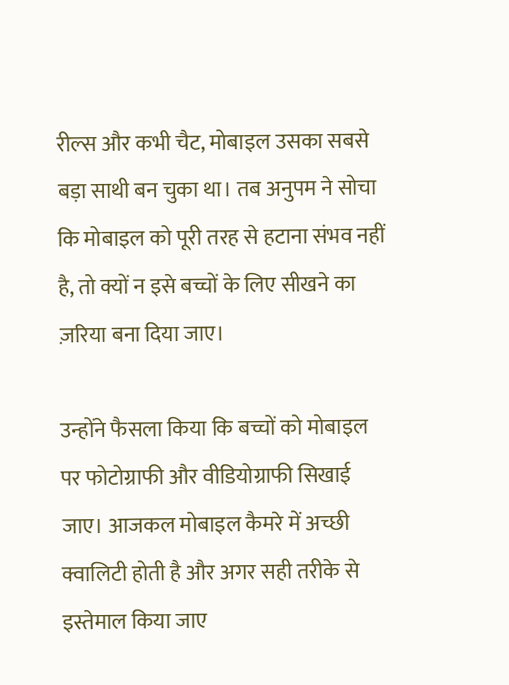रील्स और कभी चैट, मोबाइल उसका सबसे बड़ा साथी बन चुका था। तब अनुपम ने सोचा कि मोबाइल को पूरी तरह से हटाना संभव नहीं है, तो क्यों न इसे बच्चों के लिए सीखने का ज़रिया बना दिया जाए।

उन्होंने फैसला किया कि बच्चों को मोबाइल पर फोटोग्राफी और वीडियोग्राफी सिखाई जाए। आजकल मोबाइल कैमरे में अच्छी क्वालिटी होती है और अगर सही तरीके से इस्तेमाल किया जाए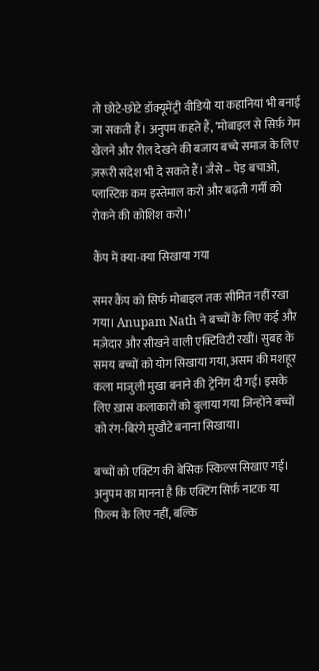तो छोटे-छोटे डॉक्यूमेंट्री वीडियो या कहानियां भी बनाई जा सकती हैं। अनुपम कहते हैं, ‘मोबाइल से सिर्फ़ गेम खेलने और रील देखने की बजाय बच्चे समाज के लिए ज़रूरी संदेश भी दे सकते हैं। जैसे – पेड़ बचाओ, प्लास्टिक कम इस्तेमाल करो और बढ़ती गर्मी को रोकने की कोशिश करो।’

कैंप में क्या-क्या सिखाया गया

समर कैंप को सिर्फ मोबाइल तक सीमित नहीं रखा गया। Anupam Nath ने बच्चों के लिए कई और मज़ेदार और सीखने वाली एक्टिविटी रखीं। सुबह के समय बच्चों को योग सिखाया गया, असम की मशहूर कला माजुली मुखा बनाने की ट्रेनिंग दी गई। इसके लिए ख़ास कलाकारों को बुलाया गया जिन्होंने बच्चों को रंग-बिरंगे मुखौटे बनाना सिखाया।

बच्चों को एक्टिंग की बेसिक स्किल्स सिखाए गई। अनुपम का मानना है कि एक्टिंग सिर्फ़ नाटक या फ़िल्म के लिए नहीं, बल्कि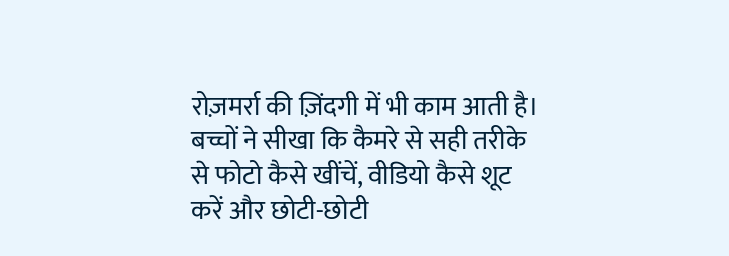रोज़मर्रा की ज़िंदगी में भी काम आती है। बच्चों ने सीखा कि कैमरे से सही तरीके से फोटो कैसे खींचें, वीडियो कैसे शूट करें और छोटी-छोटी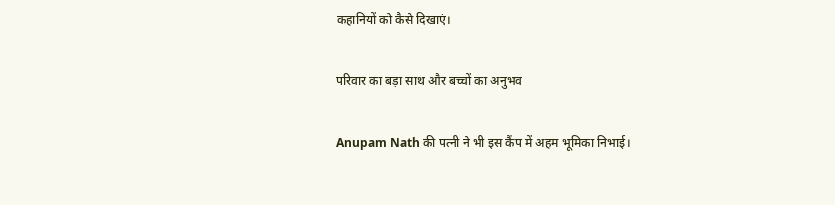कहानियों को कैसे दिखाएं।

परिवार का बड़ा साथ और बच्चों का अनुभव

Anupam Nath की पत्नी ने भी इस कैंप में अहम भूमिका निभाई।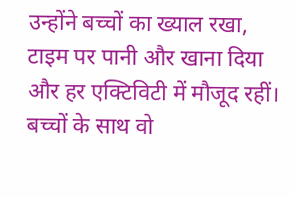उन्होंने बच्चों का ख्याल रखा, टाइम पर पानी और खाना दिया और हर एक्टिविटी में मौजूद रहीं। बच्चों के साथ वो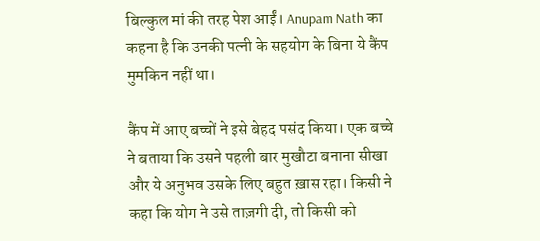बिल्कुल मां की तरह पेश आईं। Anupam Nath का कहना है कि उनकी पत्नी के सहयोग के बिना ये कैंप मुमकिन नहीं था।

कैंप में आए बच्चों ने इसे बेहद पसंद किया। एक बच्चे ने बताया कि उसने पहली बार मुखौटा बनाना सीखा और ये अनुभव उसके लिए बहुत ख़ास रहा। किसी ने कहा कि योग ने उसे ताज़गी दी, तो किसी को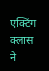एक्टिंग क्लास ने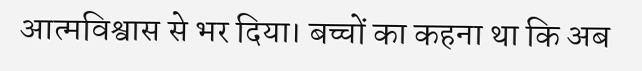आत्मविश्वास से भर दिया। बच्चों का कहना था कि अब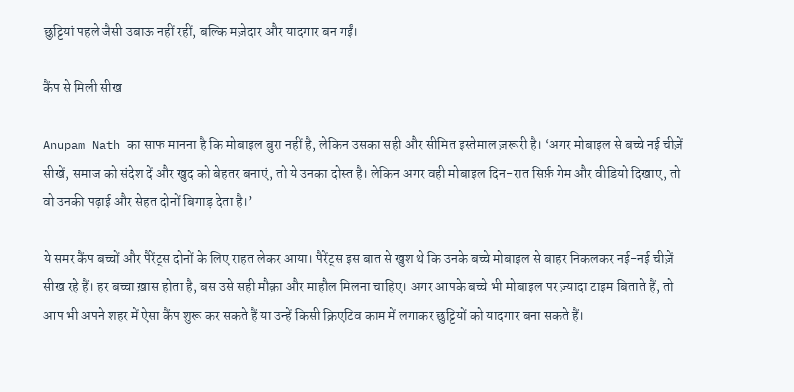छुट्टियां पहले जैसी उबाऊ नहीं रहीं, बल्कि मज़ेदार और यादगार बन गईं।

कैंप से मिली सीख

Anupam Nath का साफ मानना है कि मोबाइल बुरा नहीं है, लेकिन उसका सही और सीमित इस्तेमाल ज़रूरी है। ‘अगर मोबाइल से बच्चे नई चीज़ें सीखें, समाज को संदेश दें और खुद को बेहतर बनाएं, तो ये उनका दोस्त है। लेकिन अगर वही मोबाइल दिन-रात सिर्फ़ गेम और वीडियो दिखाए, तो वो उनकी पढ़ाई और सेहत दोनों बिगाड़ देता है।’

ये समर कैंप बच्चों और पैरेंट्स दोनों के लिए राहत लेकर आया। पैरेंट्स इस बात से खुश थे कि उनके बच्चे मोबाइल से बाहर निकलकर नई-नई चीज़ें सीख रहे हैं। हर बच्चा ख़ास होता है, बस उसे सही मौक़ा और माहौल मिलना चाहिए। अगर आपके बच्चे भी मोबाइल पर ज़्यादा टाइम बिताते हैं, तो आप भी अपने शहर में ऐसा कैंप शुरू कर सकते हैं या उन्हें किसी क्रिएटिव काम में लगाकर छुट्टियों को यादगार बना सकते हैं।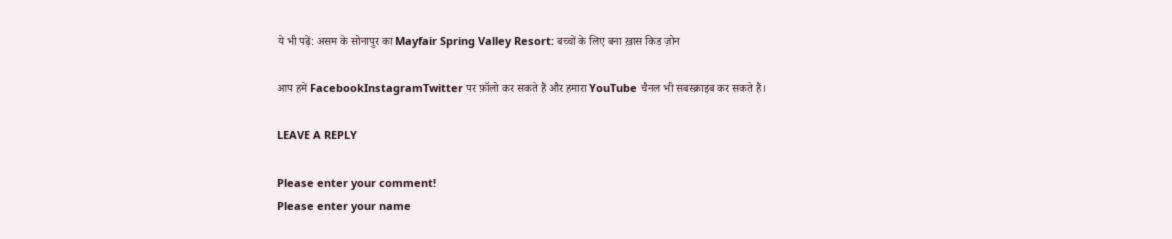ये भी पढ़ें: असम के सोनापुर का Mayfair Spring Valley Resort: बच्चों के लिए बना ख़ास किड ज़ोन

आप हमें FacebookInstagramTwitter पर फ़ॉलो कर सकते हैं और हमारा YouTube चैनल भी सबस्क्राइब कर सकते हैं।

LEAVE A REPLY

Please enter your comment!
Please enter your name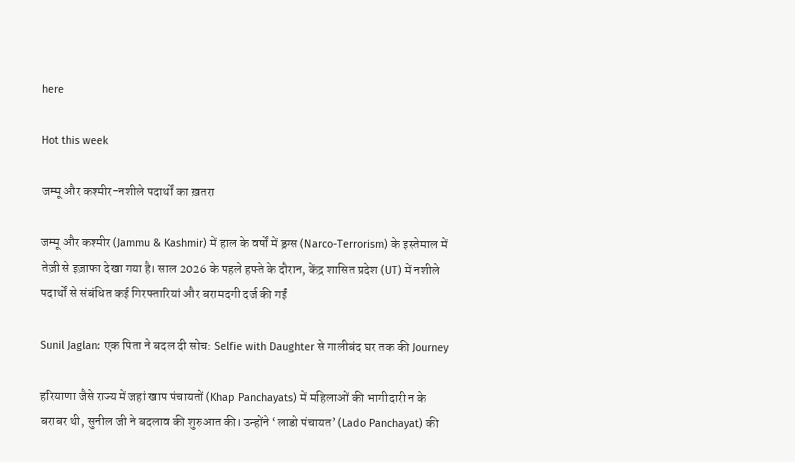here

Hot this week

जम्मू और कश्मीर-नशीले पदार्थों का ख़तरा

जम्मू और कश्मीर (Jammu & Kashmir) में हाल के वर्षों में ड्रग्स (Narco-Terrorism) के इस्तेमाल में तेज़ी से इज़ाफा देखा गया है। साल 2026 के पहले हफ्ते के दौरान, केंद्र शासित प्रदेश (UT) में नशीले पदार्थों से संबंधित कई गिरफ्तारियां और बरामदगी दर्ज की गईं

Sunil Jaglan: एक पिता ने बदल दी सोच: Selfie with Daughter से गालीबंद घर तक की Journey

हरियाणा जैसे राज्य में जहां खाप पंचायतों (Khap Panchayats) में महिलाओं की भागीदारी न के बराबर थी, सुनील जी ने बदलाव की शुरुआत की। उन्होंने ‘लाडो पंचायत’ (Lado Panchayat) की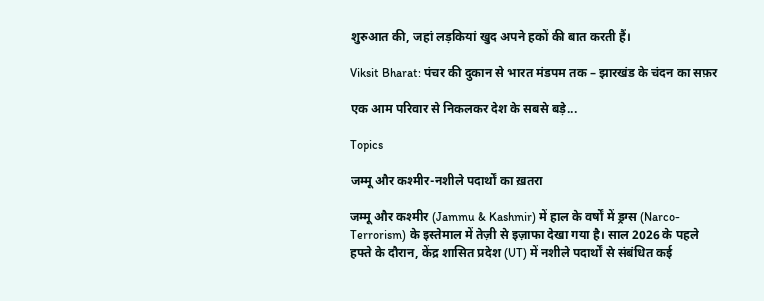शुरुआत की, जहां लड़कियां खुद अपने हकों की बात करती हैं।

Viksit Bharat: पंचर की दुकान से भारत मंडपम तक – झारखंड के चंदन का सफ़र

एक आम परिवार से निकलकर देश के सबसे बड़े...

Topics

जम्मू और कश्मीर-नशीले पदार्थों का ख़तरा

जम्मू और कश्मीर (Jammu & Kashmir) में हाल के वर्षों में ड्रग्स (Narco-Terrorism) के इस्तेमाल में तेज़ी से इज़ाफा देखा गया है। साल 2026 के पहले हफ्ते के दौरान, केंद्र शासित प्रदेश (UT) में नशीले पदार्थों से संबंधित कई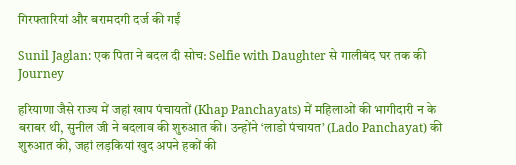गिरफ्तारियां और बरामदगी दर्ज की गईं

Sunil Jaglan: एक पिता ने बदल दी सोच: Selfie with Daughter से गालीबंद घर तक की Journey

हरियाणा जैसे राज्य में जहां खाप पंचायतों (Khap Panchayats) में महिलाओं की भागीदारी न के बराबर थी, सुनील जी ने बदलाव की शुरुआत की। उन्होंने ‘लाडो पंचायत’ (Lado Panchayat) की शुरुआत की, जहां लड़कियां खुद अपने हकों की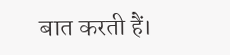बात करती हैं।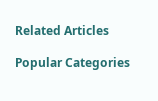Related Articles

Popular Categories